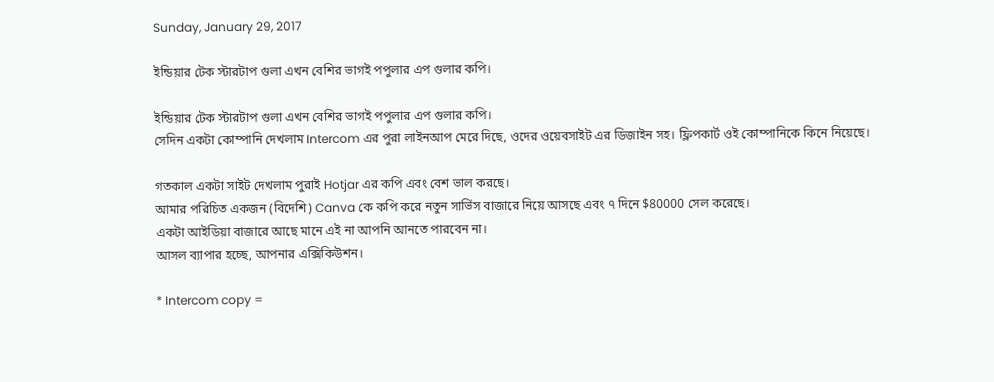Sunday, January 29, 2017

ইন্ডিয়ার টেক স্টারটাপ গুলা এখন বেশির ভাগই পপুলার এপ গুলার কপি।

ইন্ডিয়ার টেক স্টারটাপ গুলা এখন বেশির ভাগই পপুলার এপ গুলার কপি।
সেদিন একটা কোম্পানি দেখলাম Intercom এর পুরা লাইনআপ মেরে দিছে, ওদের ওয়েবসাইট এর ডিজাইন সহ। ফ্লিপকার্ট ওই কোম্পানিকে কিনে নিয়েছে।

গতকাল একটা সাইট দেখলাম পুরাই Hotjar এর কপি এবং বেশ ভাল করছে।
আমার পরিচিত একজন (বিদেশি) Canva কে কপি করে নতুন সার্ভিস বাজারে নিয়ে আসছে এবং ৭ দিনে $80000 সেল করেছে।
একটা আইডিয়া বাজারে আছে মানে এই না আপনি আনতে পারবেন না।
আসল ব্যাপার হচ্ছে, আপনার এক্সিকিউশন।

* Intercom copy =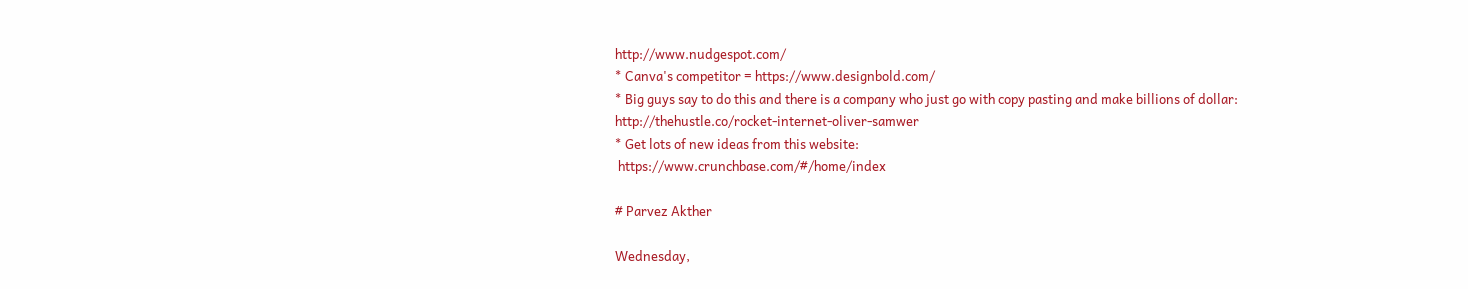http://www.nudgespot.com/
* Canva's competitor = https://www.designbold.com/
* Big guys say to do this and there is a company who just go with copy pasting and make billions of dollar:
http://thehustle.co/rocket-internet-oliver-samwer
* Get lots of new ideas from this website:
 https://www.crunchbase.com/#/home/index

# Parvez Akther

Wednesday,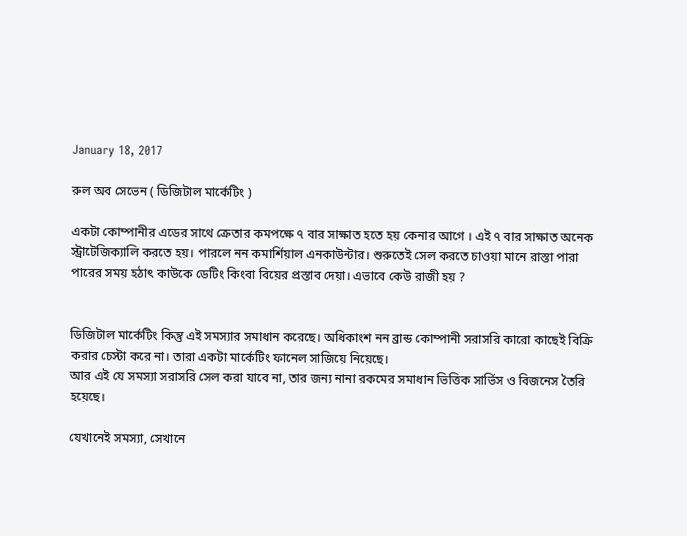January 18, 2017

রুল অব সেভেন ( ডিজিটাল মার্কেটিং )

একটা কোম্পানীর এডের সাথে ক্রেতার কমপক্ষে ৭ বার সাক্ষাত হতে হয় কেনার আগে । এই ৭ বার সাক্ষাত অনেক স্ট্রাটেজিক্যালি করতে হয়। পারলে নন কমার্শিয়াল এনকাউন্টার। শুরুতেই সেল করতে চাওয়া মানে রাস্তা পারা পারের সময় হঠাৎ কাউকে ডেটিং কিংবা বিয়ের প্রস্তাব দেয়া। এভাবে কেউ রাজী হয় ?


ডিজিটাল মার্কেটিং কিন্তু এই সমস্যার সমাধান করেছে। অধিকাংশ নন ব্রান্ড কোম্পানী সরাসরি কারো কাছেই বিক্রি করার চেস্টা করে না। তারা একটা মার্কেটিং ফানেল সাজিয়ে নিয়েছে।
আর এই যে সমস্যা সরাসরি সেল করা যাবে না, তার জন্য নানা রকমের সমাধান ভিত্তিক সার্ভিস ও বিজনেস তৈরি হয়েছে।

যেখানেই সমস্যা, সেখানে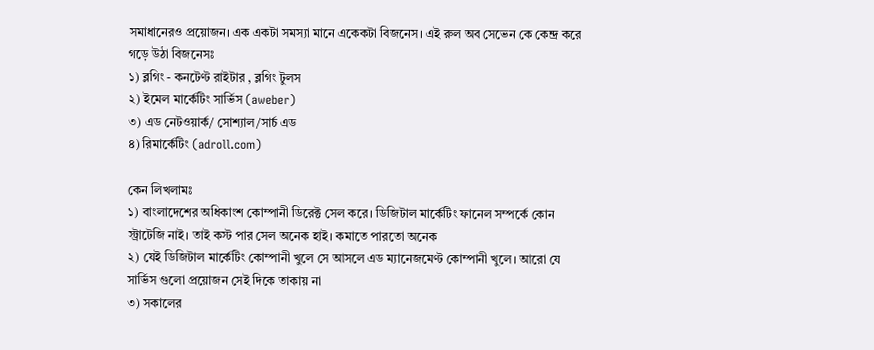সমাধানেরও প্রয়োজন। এক একটা সমস্যা মানে একেকটা বিজনেস। এই রুল অব সেভেন কে কেন্দ্র করে গড়ে উঠা বিজনেসঃ
১) ব্লগিং - কনটেণ্ট রাইটার , ব্লগিং টুলস
২) ইমেল মার্কেটিং সার্ভিস (aweber)
৩) এড নেটওয়ার্ক/ সোশ্যাল/সার্চ এড
৪) রিমার্কেটিং (adroll.com)

কেন লিখলামঃ
১) বাংলাদেশের অধিকাংশ কোম্পানী ডিরেক্ট সেল করে। ডিজিটাল মার্কেটিং ফানেল সম্পর্কে কোন স্ট্রাটেজি নাই। তাই কস্ট পার সেল অনেক হাই। কমাতে পারতো অনেক
২) যেই ডিজিটাল মার্কেটিং কোম্পানী খুলে সে আসলে এড ম্যানেজমেণ্ট কোম্পানী খুলে। আরো যে সার্ভিস গুলো প্রয়োজন সেই দিকে তাকায় না
৩) সকালের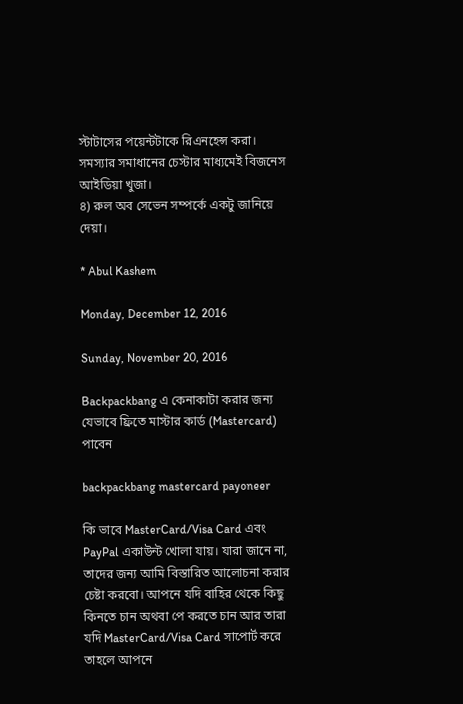স্টাটাসের পয়েন্টটাকে রিএনহেন্স করা। সমস্যার সমাধানের চেস্টার মাধ্যমেই বিজনেস আইডিয়া খুজা।
৪) রুল অব সেভেন সম্পর্কে একটু জানিয়ে দেয়া।

* Abul Kashem

Monday, December 12, 2016

Sunday, November 20, 2016

Backpackbang এ কেনাকাটা করার জন্য যেভাবে ফ্রিতে মাস্টার কার্ড (Mastercard) পাবেন

backpackbang mastercard payoneer

কি ভাবে MasterCard/Visa Card এবং PayPal একাউন্ট খোলা যায়। যারা জানে না, তাদের জন্য আমি বিস্তারিত আলোচনা করার চেষ্টা করবো। আপনে যদি বাহির থেকে কিছু কিনতে চান অথবা পে করতে চান আর তারা যদি MasterCard/Visa Card সাপোর্ট করে তাহলে আপনে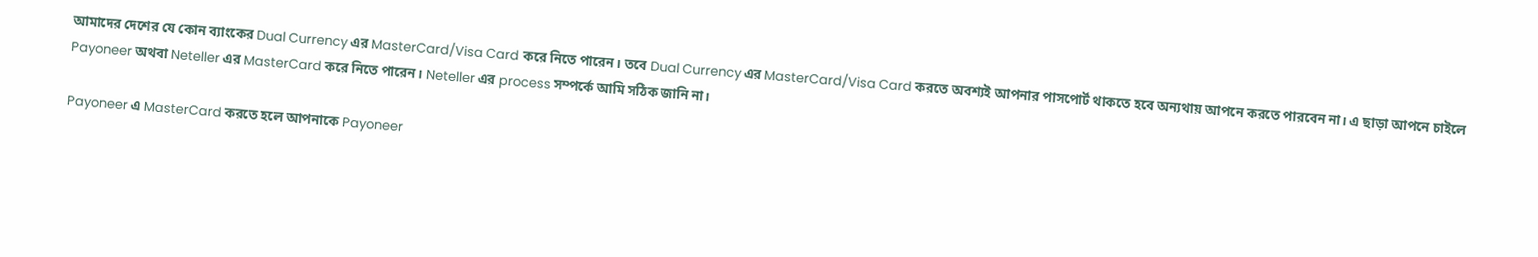আমাদের দেশের যে কোন ব্যাংকের Dual Currency এর MasterCard/Visa Card করে নিতে পারেন। তবে Dual Currency এর MasterCard/Visa Card করতে অবশ্যই আপনার পাসপোর্ট থাকতে হবে অন্যথায় আপনে করতে পারবেন না। এ ছাড়া আপনে চাইলে Payoneer অথবা Neteller এর MasterCard করে নিতে পারেন। Neteller এর process সম্পর্কে আমি সঠিক জানি না।

Payoneer এ MasterCard করতে হলে আপনাকে Payoneer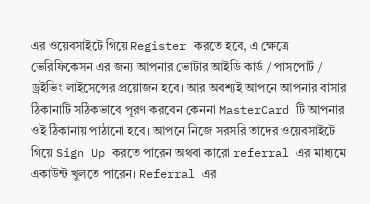এর ওয়েবসাইটে গিয়ে Register করতে হবে, এ ক্ষেত্রে ভেরিফিকেসন এর জন্য আপনার ভোটার আইডি কার্ড / পাসপোর্ট / ড্রইভিং লাইসেন্সের প্রয়োজন হবে। আর অবশ্যই আপনে আপনার বাসার ঠিকানাটি সঠিকভাবে পূরণ করবেন কেননা MasterCard টি আপনার ওই ঠিকানায় পাঠানো হবে। আপনে নিজে সরসরি তাদের ওয়েবসাইটে গিয়ে Sign Up করতে পারেন অথবা কারো referral এর মাধ্যমে একাউন্ট খুলতে পারেন। Referral এর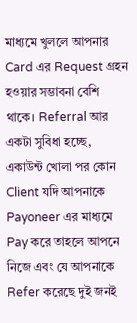মাধ্যমে খুললে আপনার Card এর Request গ্রহন হওয়ার সম্ভাবনা বেশি থাকে। Referral আর একটা সুবিধা হচ্ছে, একাউন্ট খোলা পর কোন Client যদি আপনাকে Payoneer এর মাধ্যমে Pay করে তাহলে আপনে নিজে এবং যে আপনাকে Refer করেছে দুই জনই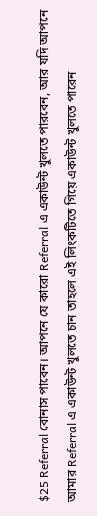$25 Referral বোনাস পাবেন। আপনে যে কারো Referral এ একাউন্ট খুলতে পারবেন, আর যদি আপনে আমার Referral এ একাউন্ট খুলতে চান তাহলে এই লিংকটিতে গিয়ে একাউন্ট খুলতে পারেন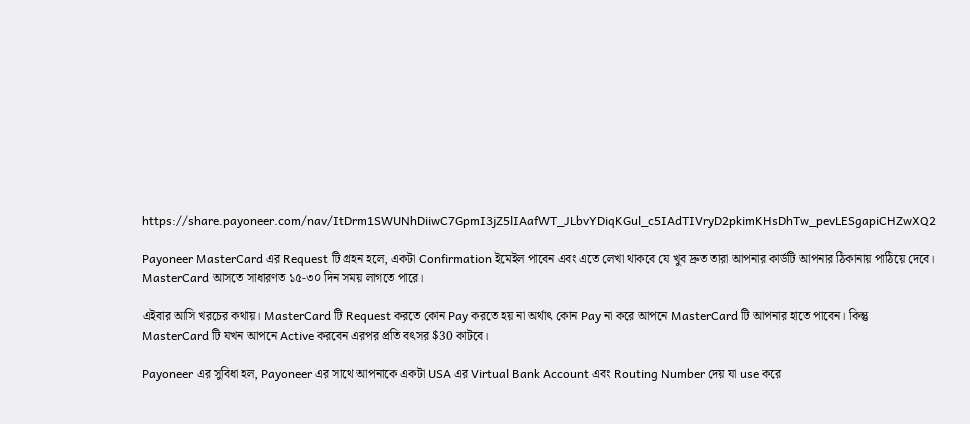https://share.payoneer.com/nav/ItDrm1SWUNhDiiwC7GpmI3jZ5lIAafWT_JLbvYDiqKGul_c5IAdTIVryD2pkimKHsDhTw_pevLESgapiCHZwXQ2

Payoneer MasterCard এর Request টি গ্রহন হলে, একটা Confirmation ইমেইল পাবেন এবং এতে লেখা থাকবে যে খুব দ্রুত তারা আপনার কার্ডটি আপনার ঠিকানায় পাঠিয়ে দেবে। MasterCard আসতে সাধারণত ১৫-৩০ দিন সময় লাগতে পারে।

এইবার আসি খরচের কথায়। MasterCard টি Request করতে কোন Pay করতে হয় না অর্থাৎ কোন Pay না করে আপনে MasterCard টি আপনার হাতে পাবেন। কিন্তু MasterCard টি যখন আপনে Active করবেন এরপর প্রতি বৎসর $30 কাটবে।

Payoneer এর সুবিধা হল, Payoneer এর সাথে আপনাকে একটা USA এর Virtual Bank Account এবং Routing Number দেয় যা use করে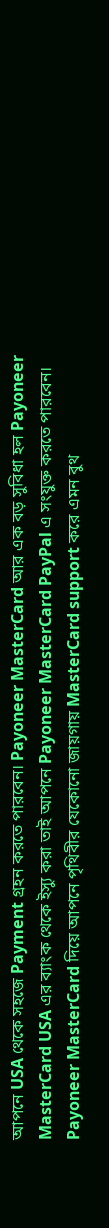আপনে USA থেকে সহজে Payment গ্রহন করতে পারবেন। Payoneer MasterCard আর এক বড় সুবিধা হল Payoneer MasterCard USA এর ব্যাংক থেকে ইস্যু করা তাই আপনে Payoneer MasterCard PayPal এ সংযুক্ত করতে পারবেন। Payoneer MasterCard দিয়ে আপনে পৃথিবীর যেকোনো জায়গায় MasterCard support করে এমন বুথ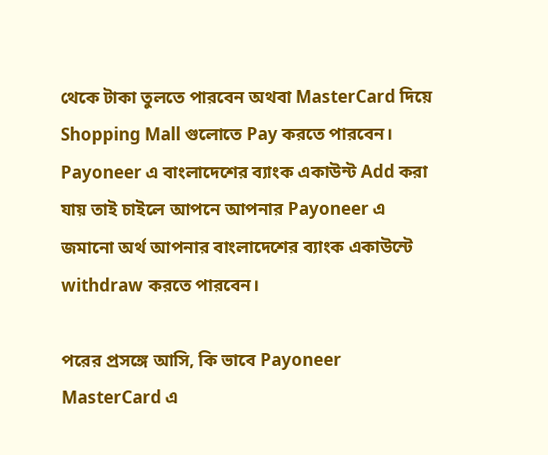থেকে টাকা তুলতে পারবেন অথবা MasterCard দিয়ে Shopping Mall গুলোতে Pay করতে পারবেন। Payoneer এ বাংলাদেশের ব্যাংক একাউন্ট Add করা যায় তাই চাইলে আপনে আপনার Payoneer এ জমানো অর্থ আপনার বাংলাদেশের ব্যাংক একাউন্টে withdraw করতে পারবেন।

পরের প্রসঙ্গে আসি, কি ভাবে Payoneer MasterCard এ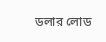ডলার লোড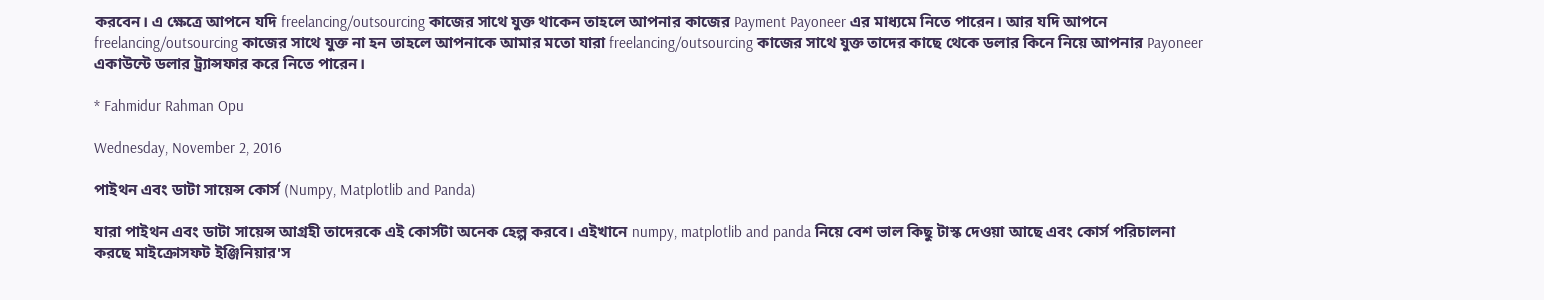করবেন। এ ক্ষেত্রে আপনে যদি freelancing/outsourcing কাজের সাথে যুক্ত থাকেন তাহলে আপনার কাজের Payment Payoneer এর মাধ্যমে নিতে পারেন। আর যদি আপনে freelancing/outsourcing কাজের সাথে যুক্ত না হন তাহলে আপনাকে আমার মতো যারা freelancing/outsourcing কাজের সাথে যুক্ত তাদের কাছে থেকে ডলার কিনে নিয়ে আপনার Payoneer একাউন্টে ডলার ট্র্যান্সফার করে নিতে পারেন।

* Fahmidur Rahman Opu

Wednesday, November 2, 2016

পাইথন এবং ডাটা সায়েন্স কোর্স (Numpy, Matplotlib and Panda)

যারা পাইথন এবং ডাটা সায়েন্স আগ্রহী তাদেরকে এই কোর্সটা অনেক হেল্প করবে। এইখানে numpy, matplotlib and panda নিয়ে বেশ ভাল কিছু টাস্ক দেওয়া আছে এবং কোর্স পরিচালনা করছে মাইক্রোসফট ইঞ্জিনিয়ার'স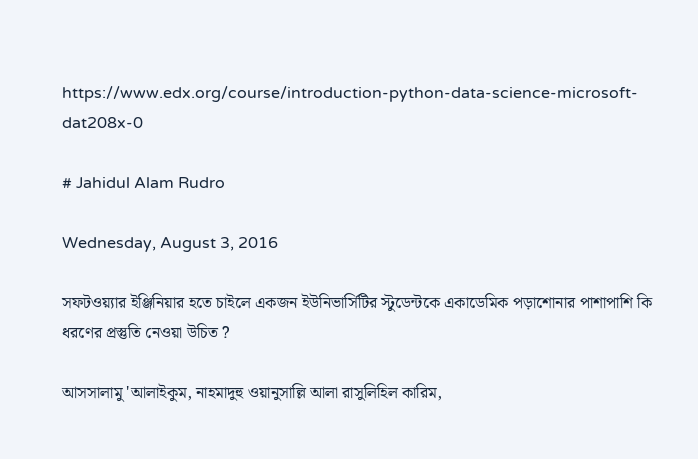https://www.edx.org/course/introduction-python-data-science-microsoft-dat208x-0

# Jahidul Alam Rudro

Wednesday, August 3, 2016

সফটওয়্যার ইঞ্জিনিয়ার হতে চাইলে একজন ইউনিভার্সিটির স্টুডেন্টকে একাডেমিক পড়াশোনার পাশাপাশি কি ধরণের প্রস্তুতি নেওয়া উচিত ?

আসসালামু 'আলাইকুম, নাহমাদুহু ওয়ানুসাল্লি আলা রাসুলিহিল কারিম,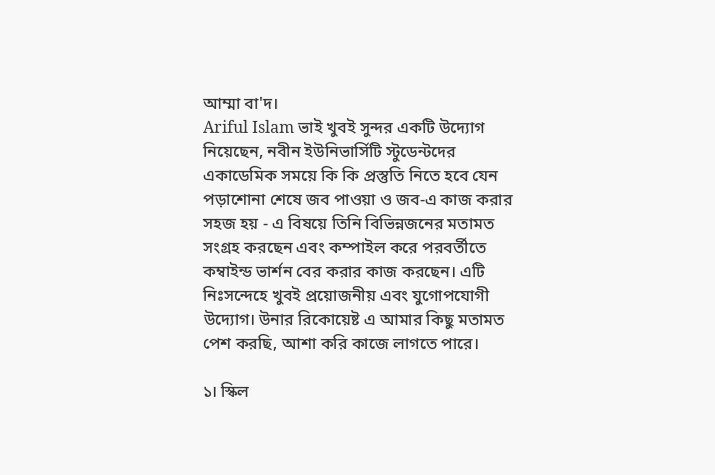আম্মা বা'দ।
Ariful Islam ভাই খুবই সুন্দর একটি উদ্যোগ নিয়েছেন, নবীন ইউনিভার্সিটি স্টুডেন্টদের একাডেমিক সময়ে কি কি প্রস্তুতি নিতে হবে যেন পড়াশোনা শেষে জব পাওয়া ও জব-এ কাজ করার সহজ হয় - এ বিষয়ে তিনি বিভিন্নজনের মতামত সংগ্রহ করছেন এবং কম্পাইল করে পরবর্তীতে কম্বাইন্ড ভার্শন বের করার কাজ করছেন। এটি নিঃসন্দেহে খুবই প্রয়োজনীয় এবং যুগোপযোগী উদ্যোগ। উনার রিকোয়েষ্ট এ আমার কিছু মতামত পেশ করছি, আশা করি কাজে লাগতে পারে।

১। স্কিল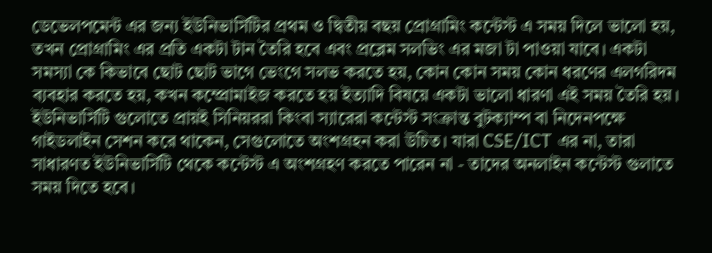ডেভেলপমেন্ট এর জন্য ইউনিভার্সিটির প্রথম ও দ্বিতীয় বছয় প্রোগ্রামিং কন্টেস্ট এ সময় দিলে ভালো হয়, তখন প্রোগ্রামিং এর প্রতি একটা টান তৈরি হবে এবং প্রব্লেম সলভিং এর মজা টা পাওয়া যাবে। একটা সমস্যা কে কিভাবে ছোট ছোট ভাগে ভেংগে সলভ করতে হয়, কোন কোন সময় কোন ধরণের এলগরিদম ব্যবহার করতে হয়, কখন কম্প্রোমাইজ করতে হয় ইত্যাদি বিষয়ে একটা ভালো ধারণা এই সময় তৈরি হয়। ইউনিভার্সিটি গুলোতে প্রায়ই সিনিয়ররা কিংবা স্যারেরা কন্টেস্ট সংক্রান্ত বুটক্যাম্প বা নিদেনপক্ষে গাইডলাইন সেশন করে থাকেন, সেগুলোতে অংশগ্রহন করা উচিত। যারা CSE/ICT এর না, তারা সাধারণত ইউনিভার্সিটি থেকে কন্টেস্ট এ অংশগ্রহণ করতে পারেন না - তাদের অনলাইন কন্টেস্ট গুলাতে সময় দিতে হবে।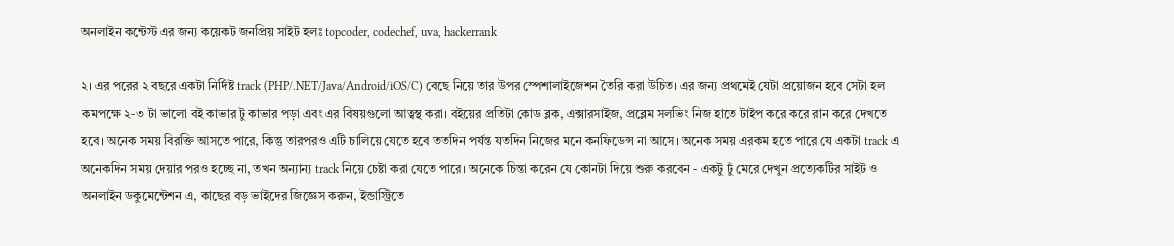অনলাইন কন্টেস্ট এর জন্য কয়েকট জনপ্রিয় সাইট হলঃ topcoder, codechef, uva, hackerrank

২। এর পরের ২ বছরে একটা নির্দিষ্ট track (PHP/.NET/Java/Android/iOS/C) বেছে নিয়ে তার উপর স্পেশালাইজেশন তৈরি করা উচিত। এর জন্য প্রথমেই যেটা প্রয়োজন হবে সেটা হল কমপক্ষে ২-৩ টা ভালো বই কাভার টু কাভার পড়া এবং এর বিষয়গুলো আত্বস্থ করা। বইয়ের প্রতিটা কোড ব্লক, এক্সারসাইজ, প্রব্লেম সলভিং নিজ হাতে টাইপ করে করে রান করে দেখতে হবে। অনেক সময় বিরক্তি আসতে পারে, কিন্তু তারপরও এটি চালিয়ে যেতে হবে ততদিন পর্যন্ত যতদিন নিজের মনে কনফিডেন্স না আসে। অনেক সময় এরকম হতে পারে যে একটা track এ অনেকদিন সময় দেয়ার পরও হচ্ছে না, তখন অন্যান্য track নিয়ে চেষ্টা করা যেতে পারে। অনেকে চিন্তা করেন যে কোনটা দিয়ে শুরু করবেন - একটু ঢুঁ মেরে দেখুন প্রত্যেকটির সাইট ও অনলাইন ডকুমেন্টেশন এ, কাছের বড় ভাইদের জিজ্ঞেস করুন, ইন্ডাস্ট্রিতে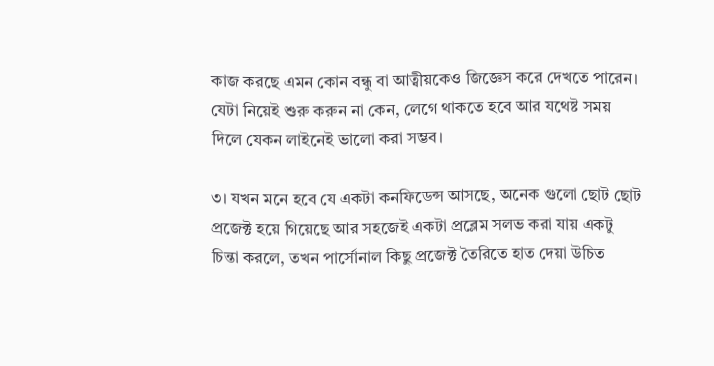কাজ করছে এমন কোন বন্ধু বা আত্বীয়কেও জিজ্ঞেস করে দেখতে পারেন। যেটা নিয়েই শুরু করুন না কেন, লেগে থাকতে হবে আর যথেষ্ট সময় দিলে যেকন লাইনেই ভালো করা সম্ভব।

৩। যখন মনে হবে যে একটা কনফিডেন্স আসছে, অনেক গুলো ছোট ছোট প্রজেক্ট হয়ে গিয়েছে আর সহজেই একটা প্রব্লেম সলভ করা যায় একটু চিন্তা করলে, তখন পার্সোনাল কিছু প্রজেক্ট তৈরিতে হাত দেয়া উচিত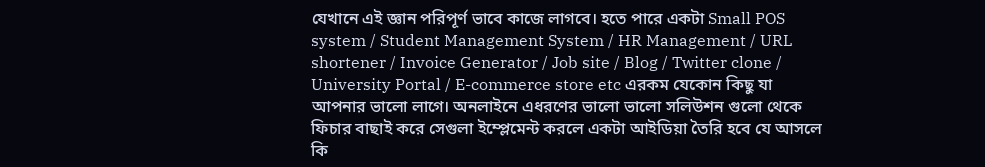যেখানে এই জ্ঞান পরিপূর্ণ ভাবে কাজে লাগবে। হতে পারে একটা Small POS system / Student Management System / HR Management / URL shortener / Invoice Generator / Job site / Blog / Twitter clone / University Portal / E-commerce store etc এরকম যেকোন কিছু যা আপনার ভালো লাগে। অনলাইনে এধরণের ভালো ভালো সলিউশন গুলো থেকে ফিচার বাছাই করে সেগুলা ইম্প্লেমেন্ট করলে একটা আইডিয়া তৈরি হবে যে আসলে কি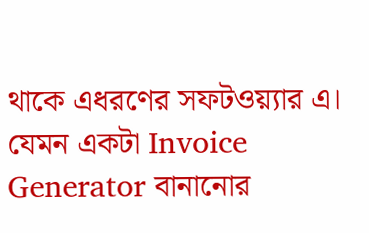থাকে এধরণের সফটওয়্যার এ। যেমন একটা Invoice Generator বানানোর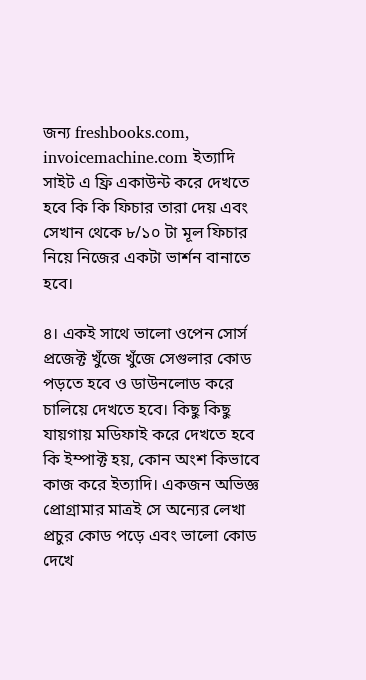জন্য freshbooks.com, invoicemachine.com ইত্যাদি সাইট এ ফ্রি একাউন্ট করে দেখতে হবে কি কি ফিচার তারা দেয় এবং সেখান থেকে ৮/১০ টা মূল ফিচার নিয়ে নিজের একটা ভার্শন বানাতে হবে।

৪। একই সাথে ভালো ওপেন সোর্স প্রজেক্ট খুঁজে খুঁজে সেগুলার কোড পড়তে হবে ও ডাউনলোড করে চালিয়ে দেখতে হবে। কিছু কিছু যায়গায় মডিফাই করে দেখতে হবে কি ইম্পাক্ট হয়, কোন অংশ কিভাবে কাজ করে ইত্যাদি। একজন অভিজ্ঞ প্রোগ্রামার মাত্রই সে অন্যের লেখা প্রচুর কোড পড়ে এবং ভালো কোড দেখে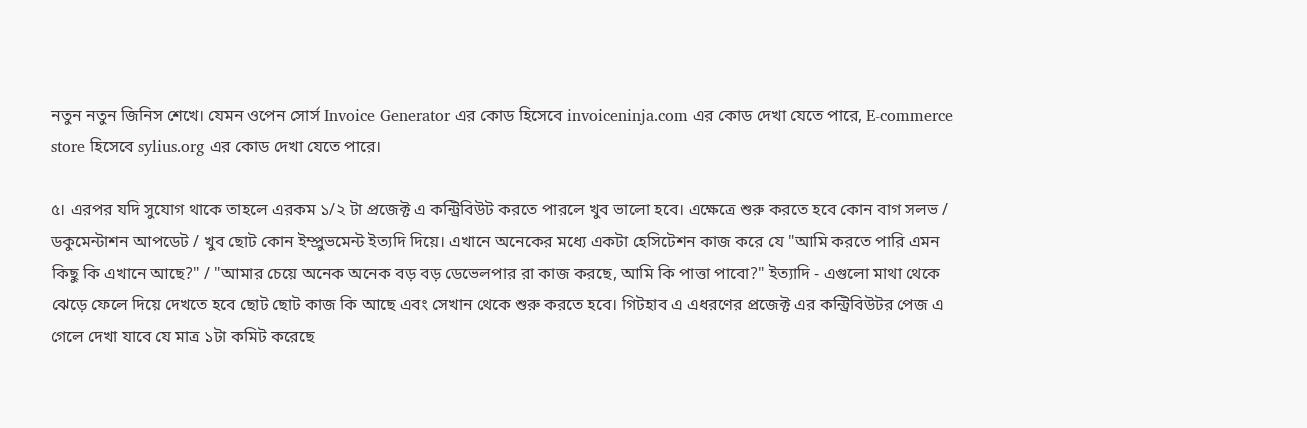নতুন নতুন জিনিস শেখে। যেমন ওপেন সোর্স Invoice Generator এর কোড হিসেবে invoiceninja.com এর কোড দেখা যেতে পারে, E-commerce store হিসেবে sylius.org এর কোড দেখা যেতে পারে।

৫। এরপর যদি সুযোগ থাকে তাহলে এরকম ১/২ টা প্রজেক্ট এ কন্ট্রিবিউট করতে পারলে খুব ভালো হবে। এক্ষেত্রে শুরু করতে হবে কোন বাগ সলভ / ডকুমেন্টাশন আপডেট / খুব ছোট কোন ইম্প্রুভমেন্ট ইত্যদি দিয়ে। এখানে অনেকের মধ্যে একটা হেসিটেশন কাজ করে যে "আমি করতে পারি এমন কিছু কি এখানে আছে?" / "আমার চেয়ে অনেক অনেক বড় বড় ডেভেলপার রা কাজ করছে, আমি কি পাত্তা পাবো?" ইত্যাদি - এগুলো মাথা থেকে ঝেড়ে ফেলে দিয়ে দেখতে হবে ছোট ছোট কাজ কি আছে এবং সেখান থেকে শুরু করতে হবে। গিটহাব এ এধরণের প্রজেক্ট এর কন্ট্রিবিউটর পেজ এ গেলে দেখা যাবে যে মাত্র ১টা কমিট করেছে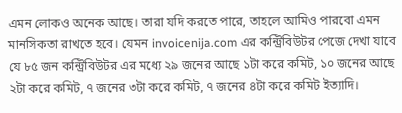এমন লোকও অনেক আছে। তারা যদি করতে পারে, তাহলে আমিও পারবো এমন মানসিকতা রাখতে হবে। যেমন invoicenija.com এর কন্ট্রিবিউটর পেজে দেখা যাবে যে ৮৫ জন কন্ট্রিবিউটর এর মধ্যে ২৯ জনের আছে ১টা করে কমিট, ১০ জনের আছে ২টা করে কমিট, ৭ জনের ৩টা করে কমিট, ৭ জনের ৪টা করে কমিট ইত্যাদি।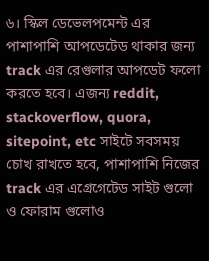৬। স্কিল ডেভেলপমেন্ট এর পাশাপাশি আপডেটেড থাকার জন্য track এর রেগুলার আপডেট ফলো করতে হবে। এজন্য reddit, stackoverflow, quora, sitepoint, etc সাইটে সবসময় চোখ রাখতে হবে, পাশাপাশি নিজের track এর এগ্রেগেটেড সাইট গুলো ও ফোরাম গুলোও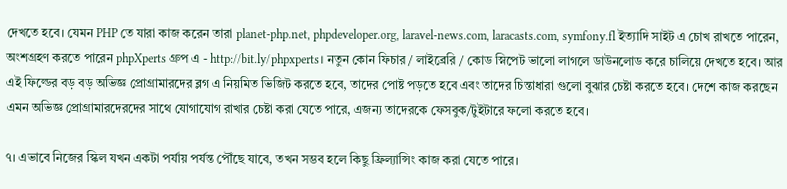দেখতে হবে। যেমন PHP তে যারা কাজ করেন তারা planet-php.net, phpdeveloper.org, laravel-news.com, laracasts.com, symfony.fl ইত্যাদি সাইট এ চোখ রাখতে পারেন, অংশগ্রহণ করতে পারেন phpXperts গ্রুপ এ - http://bit.ly/phpxperts। নতুন কোন ফিচার / লাইব্রেরি / কোড স্নিপেট ভালো লাগলে ডাউনলোড করে চালিয়ে দেখতে হবে। আর এই ফিল্ডের বড় বড় অভিজ্ঞ প্রোগ্রামারদের ব্লগ এ নিয়মিত ভিজিট করতে হবে, তাদের পোষ্ট পড়তে হবে এবং তাদের চিন্তাধারা গুলো বুঝার চেষ্টা করতে হবে। দেশে কাজ করছেন এমন অভিজ্ঞ প্রোগ্রামারদেরদের সাথে যোগাযোগ রাখার চেষ্টা করা যেতে পারে, এজন্য তাদেরকে ফেসবুক/টুইটারে ফলো করতে হবে।

৭। এভাবে নিজের স্কিল যখন একটা পর্যায় পর্যন্ত পৌঁছে যাবে, তখন সম্ভব হলে কিছু ফ্রিল্যান্সিং কাজ করা যেতে পারে।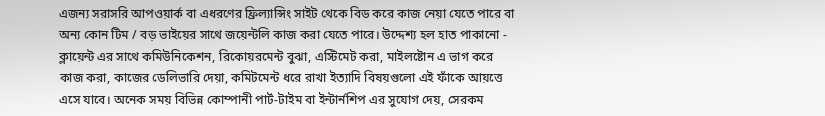এজন্য সরাসরি আপওয়ার্ক বা এধরণের ফ্রিল্যান্সিং সাইট থেকে বিড করে কাজ নেয়া যেতে পারে বা অন্য কোন টিম / বড় ভাইয়ের সাথে জয়েন্টলি কাজ করা যেতে পারে। উদ্দেশ্য হল হাত পাকানো - ক্লায়েন্ট এর সাথে কমিউনিকেশন, রিকোয়রমেন্ট বুঝা, এস্টিমেট করা, মাইলষ্টোন এ ভাগ করে কাজ করা, কাজের ডেলিভারি দেয়া, কমিটমেন্ট ধরে রাখা ইত্যাদি বিষয়গুলো এই ফাঁকে আয়ত্তে এসে যাবে। অনেক সময় বিভিন্ন কোম্পানী পার্ট-টাইম বা ইন্টার্নশিপ এর সুযোগ দেয়, সেরকম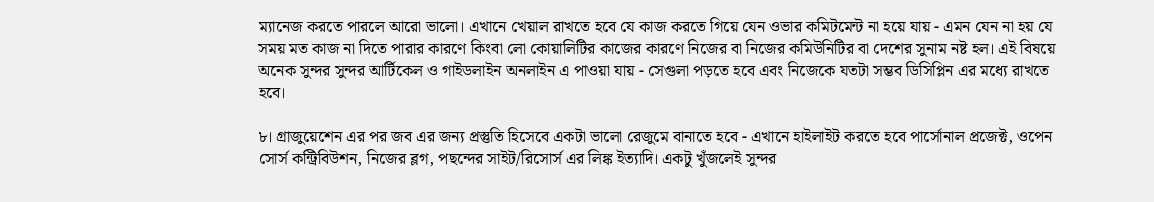ম্যানেজ করতে পারলে আরো ভালো। এখানে খেয়াল রাখতে হবে যে কাজ করতে গিয়ে যেন ওভার কমিটমেন্ট না হয়ে যায় - এমন যেন না হয় যে সময় মত কাজ না দিতে পারার কারণে কিংবা লো কোয়ালিটির কাজের কারণে নিজের বা নিজের কমিউনিটির বা দেশের সুনাম নষ্ট হল। এই বিষয়ে অনেক সুন্দর সুন্দর আর্টিকেল ও গাইডলাইন অনলাইন এ পাওয়া যায় - সেগুলা পড়তে হবে এবং নিজেকে যতটা সম্ভব ডিসিপ্লিন এর মধ্যে রাখতে হবে।

৮। গ্রাজুয়েশেন এর পর জব এর জন্য প্রস্তুতি হিসেবে একটা ভালো রেজুমে বানাতে হবে - এখানে হাইলাইট করতে হবে পার্সোনাল প্রজেক্ট, ওপেন সোর্স কন্ট্রিবিউশন, নিজের ব্লগ, পছন্দের সাইট/রিসোর্স এর লিঙ্ক ইত্যাদি। একটু খুঁজলেই সুন্দর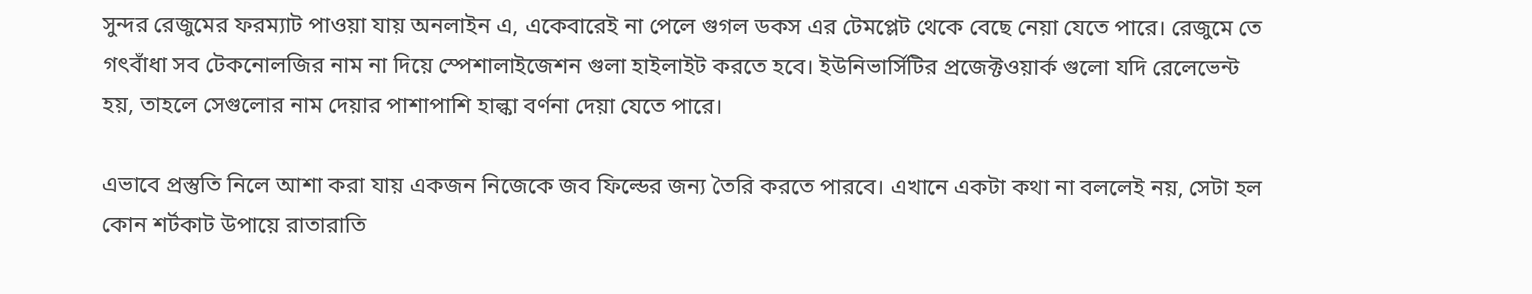সুন্দর রেজুমের ফরম্যাট পাওয়া যায় অনলাইন এ, একেবারেই না পেলে গুগল ডকস এর টেমপ্লেট থেকে বেছে নেয়া যেতে পারে। রেজুমে তে গৎবাঁধা সব টেকনোলজির নাম না দিয়ে স্পেশালাইজেশন গুলা হাইলাইট করতে হবে। ইউনিভার্সিটির প্রজেক্টওয়ার্ক গুলো যদি রেলেভেন্ট হয়, তাহলে সেগুলোর নাম দেয়ার পাশাপাশি হাল্কা বর্ণনা দেয়া যেতে পারে।

এভাবে প্রস্তুতি নিলে আশা করা যায় একজন নিজেকে জব ফিল্ডের জন্য তৈরি করতে পারবে। এখানে একটা কথা না বললেই নয়, সেটা হল কোন শর্টকাট উপায়ে রাতারাতি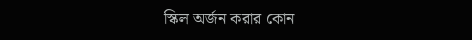স্কিল অর্জন করার কোন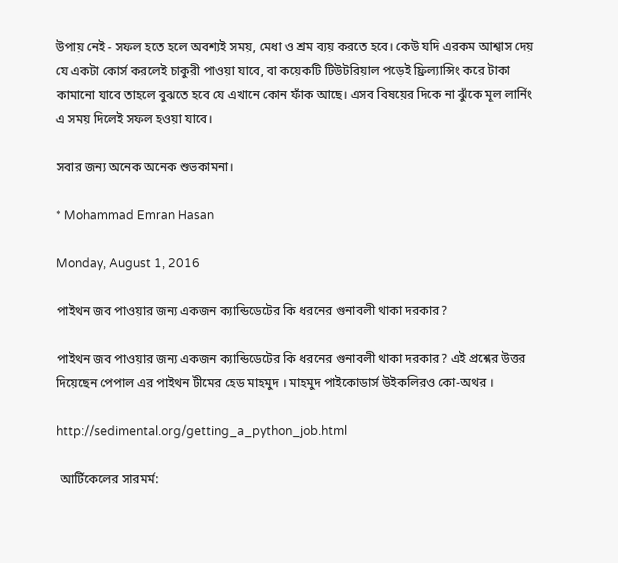উপায় নেই - সফল হতে হলে অবশ্যই সময়, মেধা ও শ্রম ব্যয় করতে হবে। কেউ যদি এরকম আশ্বাস দেয় যে একটা কোর্স করলেই চাকুরী পাওয়া যাবে, বা কয়েকটি টিউটরিয়াল পড়েই ফ্রিল্যান্সিং করে টাকা কামানো যাবে তাহলে বুঝতে হবে যে এখানে কোন ফাঁক আছে। এসব বিষয়ের দিকে না ঝুঁকে মূল লার্নিং এ সময় দিলেই সফল হওয়া যাবে।

সবার জন্য অনেক অনেক শুভকামনা।

* Mohammad Emran Hasan

Monday, August 1, 2016

পাইথন জব পাওয়ার জন্য একজন ক্যান্ডিডেটের কি ধরনের গুনাবলী থাকা দরকার?

পাইথন জব পাওয়ার জন্য একজন ক্যান্ডিডেটের কি ধরনের গুনাবলী থাকা দরকার? এই প্রশ্নের উত্তর দিয়েছেন পেপাল এর পাইথন টীমের হেড মাহমুদ । মাহমুদ পাইকোডার্স উইকলিরও কো-অথর ।

http://sedimental.org/getting_a_python_job.html

 আর্টিকেলের সারমর্ম: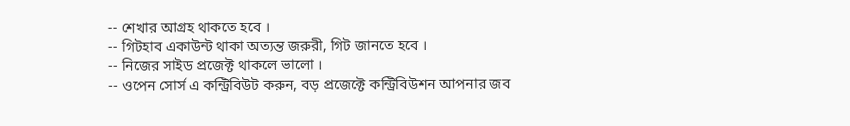-- শেখার আগ্রহ থাকতে হবে ।
-- গিটহাব একাউন্ট থাকা অত্যন্ত জরুরী, গিট জানতে হবে ।
-- নিজের সাইড প্রজেক্ট থাকলে ভালো ।
-- ওপেন সোর্স এ কন্ট্রিবিউট করুন, বড় প্রজেক্টে কন্ট্রিবিউশন আপনার জব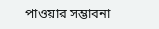পাওয়ার সম্ভাবনা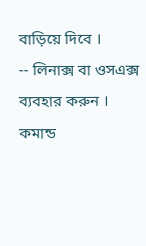বাড়িয়ে দিবে ।
-- লিনাক্স বা ওসএক্স ব্যবহার করুন । কমান্ড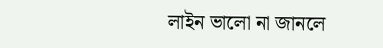লাইন ভালো না জানলে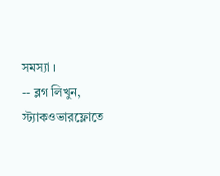সমস্যা ।
-- ব্লগ লিখুন, স্ট্যাকওভারফ্লোতে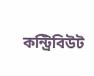কন্ট্রিবিউট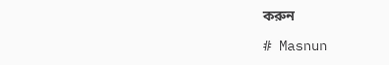করুন

# Masnun